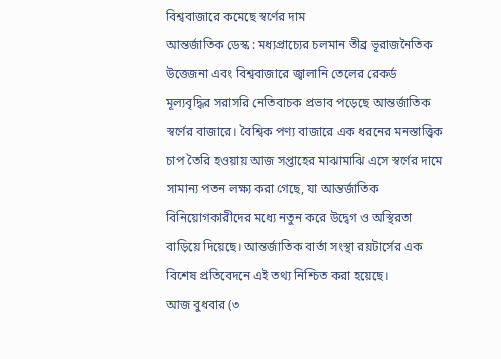বিশ্ববাজারে কমেছে স্বর্ণের দাম
আন্তর্জাতিক ডেস্ক : মধ্যপ্রাচ্যের চলমান তীব্র ভূরাজনৈতিক উত্তেজনা এবং বিশ্ববাজারে জ্বালানি তেলের রেকর্ড মূল্যবৃদ্ধির সরাসরি নেতিবাচক প্রভাব পড়েছে আন্তর্জাতিক স্বর্ণের বাজারে। বৈশ্বিক পণ্য বাজারে এক ধরনের মনস্তাত্ত্বিক চাপ তৈরি হওয়ায় আজ সপ্তাহের মাঝামাঝি এসে স্বর্ণের দামে সামান্য পতন লক্ষ্য করা গেছে, যা আন্তর্জাতিক বিনিয়োগকারীদের মধ্যে নতুন করে উদ্বেগ ও অস্থিরতা বাড়িয়ে দিয়েছে। আন্তর্জাতিক বার্তা সংস্থা রয়টার্সের এক বিশেষ প্রতিবেদনে এই তথ্য নিশ্চিত করা হয়েছে।
আজ বুধবার (৩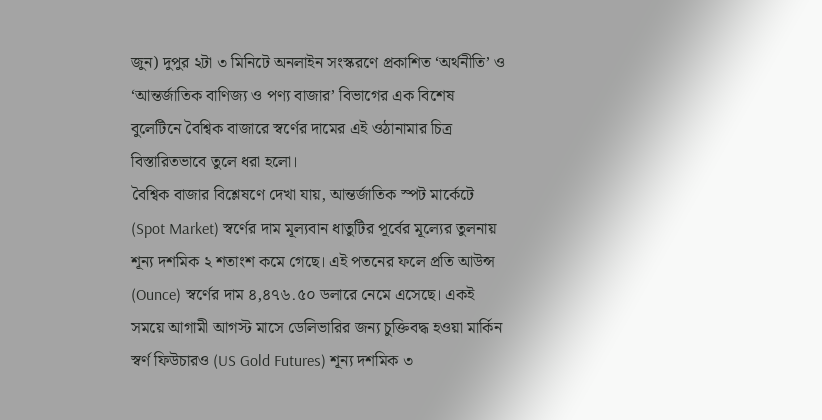জুন) দুপুর ২টা ৩ মিনিটে অনলাইন সংস্করণে প্রকাশিত ‘অর্থনীতি’ ও ‘আন্তর্জাতিক বাণিজ্য ও পণ্য বাজার’ বিভাগের এক বিশেষ বুলেটিনে বৈশ্বিক বাজারে স্বর্ণের দামের এই ওঠানামার চিত্র বিস্তারিতভাবে তুলে ধরা হলো।
বৈশ্বিক বাজার বিশ্লেষণে দেখা যায়, আন্তর্জাতিক স্পট মার্কেটে (Spot Market) স্বর্ণের দাম মূল্যবান ধাতুটির পূর্বের মূল্যের তুলনায় শূন্য দশমিক ২ শতাংশ কমে গেছে। এই পতনের ফলে প্রতি আউন্স (Ounce) স্বর্ণের দাম ৪,৪৭৬.৫০ ডলারে নেমে এসেছে। একই সময়ে আগামী আগস্ট মাসে ডেলিভারির জন্য চুক্তিবদ্ধ হওয়া মার্কিন স্বর্ণ ফিউচারও (US Gold Futures) শূন্য দশমিক ৩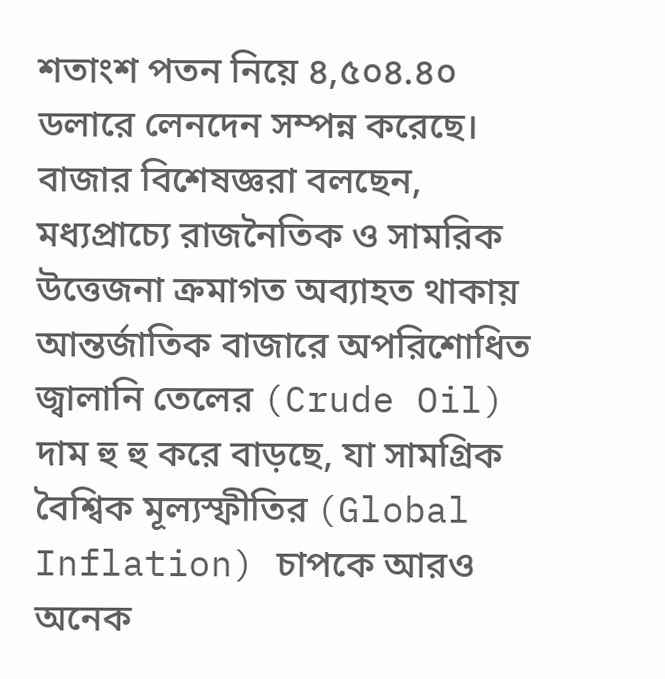শতাংশ পতন নিয়ে ৪,৫০৪.৪০ ডলারে লেনদেন সম্পন্ন করেছে।
বাজার বিশেষজ্ঞরা বলছেন, মধ্যপ্রাচ্যে রাজনৈতিক ও সামরিক উত্তেজনা ক্রমাগত অব্যাহত থাকায় আন্তর্জাতিক বাজারে অপরিশোধিত জ্বালানি তেলের (Crude Oil) দাম হু হু করে বাড়ছে, যা সামগ্রিক বৈশ্বিক মূল্যস্ফীতির (Global Inflation) চাপকে আরও অনেক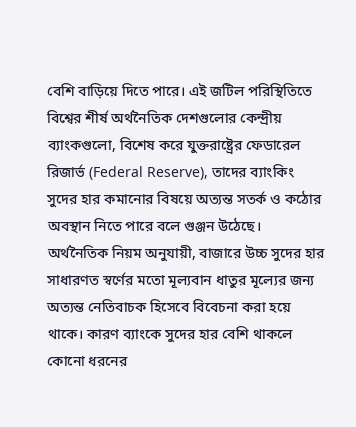বেশি বাড়িয়ে দিতে পারে। এই জটিল পরিস্থিতিতে বিশ্বের শীর্ষ অর্থনৈতিক দেশগুলোর কেন্দ্রীয় ব্যাংকগুলো, বিশেষ করে যুক্তরাষ্ট্রের ফেডারেল রিজার্ভ (Federal Reserve), তাদের ব্যাংকিং সুদের হার কমানোর বিষয়ে অত্যন্ত সতর্ক ও কঠোর অবস্থান নিতে পারে বলে গুঞ্জন উঠেছে।
অর্থনৈতিক নিয়ম অনুযায়ী, বাজারে উচ্চ সুদের হার সাধারণত স্বর্ণের মতো মূল্যবান ধাতুর মূল্যের জন্য অত্যন্ত নেতিবাচক হিসেবে বিবেচনা করা হয়ে থাকে। কারণ ব্যাংকে সুদের হার বেশি থাকলে কোনো ধরনের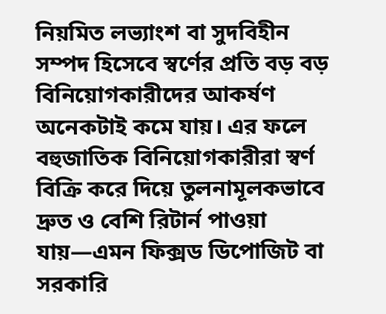নিয়মিত লভ্যাংশ বা সুদবিহীন সম্পদ হিসেবে স্বর্ণের প্রতি বড় বড় বিনিয়োগকারীদের আকর্ষণ অনেকটাই কমে যায়। এর ফলে বহুজাতিক বিনিয়োগকারীরা স্বর্ণ বিক্রি করে দিয়ে তুলনামূলকভাবে দ্রুত ও বেশি রিটার্ন পাওয়া যায়—এমন ফিক্সড ডিপোজিট বা সরকারি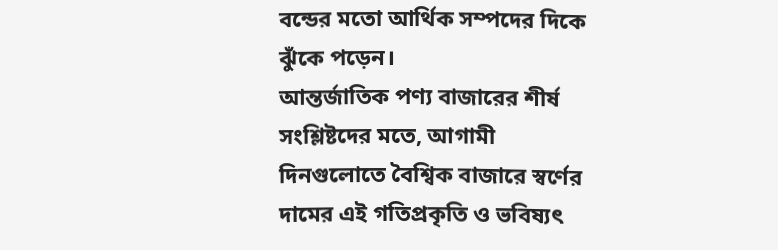বন্ডের মতো আর্থিক সম্পদের দিকে ঝুঁকে পড়েন।
আন্তর্জাতিক পণ্য বাজারের শীর্ষ সংশ্লিষ্টদের মতে, আগামী দিনগুলোতে বৈশ্বিক বাজারে স্বর্ণের দামের এই গতিপ্রকৃতি ও ভবিষ্যৎ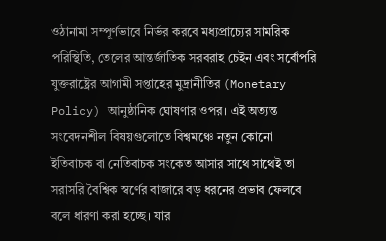ওঠানামা সম্পূর্ণভাবে নির্ভর করবে মধ্যপ্রাচ্যের সামরিক পরিস্থিতি, তেলের আন্তর্জাতিক সরবরাহ চেইন এবং সর্বোপরি যুক্তরাষ্ট্রের আগামী সপ্তাহের মুদ্রানীতির (Monetary Policy) আনুষ্ঠানিক ঘোষণার ওপর। এই অত্যন্ত সংবেদনশীল বিষয়গুলোতে বিশ্বমঞ্চে নতুন কোনো ইতিবাচক বা নেতিবাচক সংকেত আসার সাথে সাথেই তা সরাসরি বৈশ্বিক স্বর্ণের বাজারে বড় ধরনের প্রভাব ফেলবে বলে ধারণা করা হচ্ছে। যার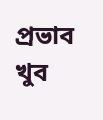প্রভাব খুব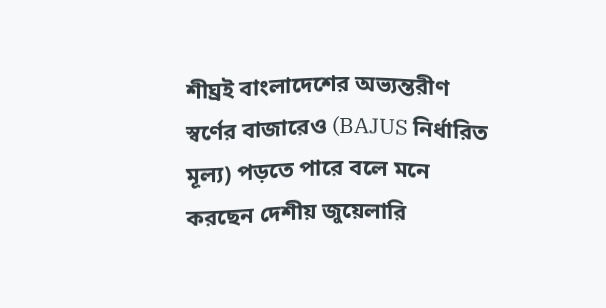শীঘ্রই বাংলাদেশের অভ্যন্তরীণ স্বর্ণের বাজারেও (BAJUS নির্ধারিত মূল্য) পড়তে পারে বলে মনে করছেন দেশীয় জুয়েলারি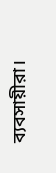ব্যবসায়ীরা।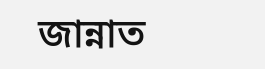জান্নাত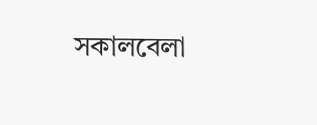সকালবেলা